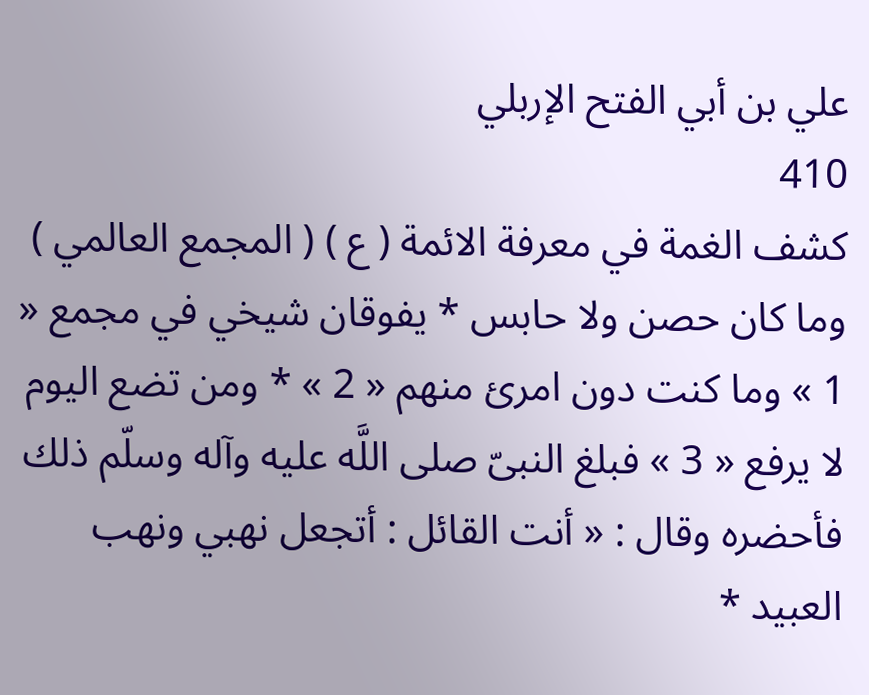علي بن أبي الفتح الإربلي
410
كشف الغمة في معرفة الائمة ( ع ) ( المجمع العالمي )
وما كان حصن ولا حابس * يفوقان شيخي في مجمع « 1 » وما كنت دون امرئ منهم « 2 » * ومن تضع اليوم لا يرفع « 3 » فبلغ النبىّ صلى اللَّه عليه وآله وسلّم ذلك فأحضره وقال : « أنت القائل : أتجعل نهبي ونهب العبيد *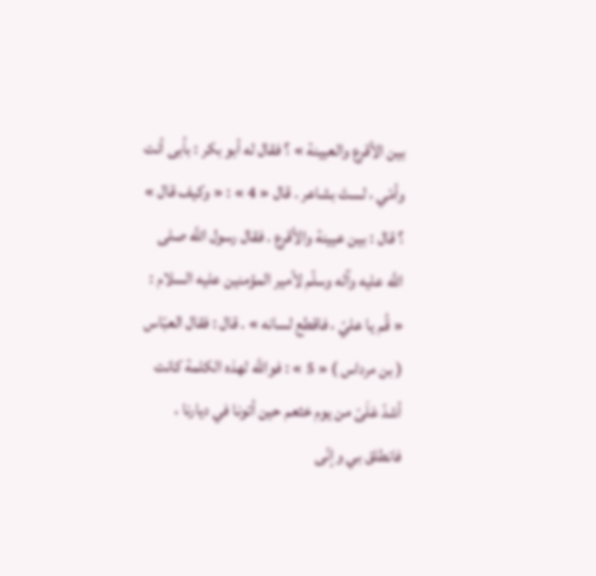بين الأقرع والعيينة » ؟ فقال له أبو بكر : بأبى أنت وأمّي ، لستَ بشاعر . قال « 4 » : « وكيف قال » ؟ قال : بين عيينة والأقرع . فقال رسول اللَّه صلى اللَّه عليه وآله وسلّم لأمير المؤمنين عليه السلام : « قُم يا عليّ ، فاقطع لسانه » . قال : فقال العبّاس ( بن مرداس ) « 5 » : فواللَّه لهذه الكلمة كانت أشدّ عَلَىّ من يوم خثعم حين أتونا في ديارنا ، فانطلق بي وإنّى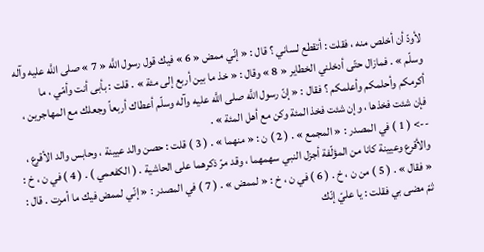لأودّ أن أخلص منه ، فقلت : أتقطع لساني ؟ قال : « إنّي ممض « 6 » فيك قول رسول اللَّه « 7 » صلى اللَّه عليه وآله وسلّم » . فمازال حتّى أدخلني الخطاير « 8 » وقال : « خذ ما بين أربع إلى مئة » . قلت : بأبى أنت وأمّي ، ما أكرمكم وأحلمكم وأعلمكم ؟ فقال : « إنّ رسول اللَّه صلى اللَّه عليه وآله وسلّم أعطاك أربعاً وجعلك مع المهاجرين ، فإن شئت فخذها ، وإن شئت فخذ المئة وكن مع أهل المئة » .
--> ( 1 ) في المصدر : « المجمع » . ( 2 ) ن : « منهما » . ( 3 ) قلت : حصن والد عيينة ، وحابس والد الأقرع ، والأقرع وعيينة كانا من المؤلّفة أجزل النبي سهمهما ، وقد مرّ ذكرهما على الحاشية . ( الكفعمي ) . ( 4 ) في ن ، خ : « فقال » . ( 5 ) من ن ، خ . ( 6 ) في ن ، خ : « لممض » . ( 7 ) في المصدر : « إنّي لممض فيك ما أمرت . قال : ثمّ مضى بي فقلت : يا عليّ إنّك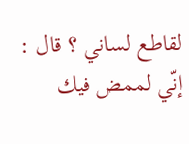لقاطع لساني ؟ قال : إنّي لممض فيك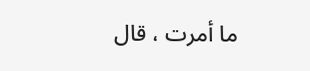ما أمرت ، قال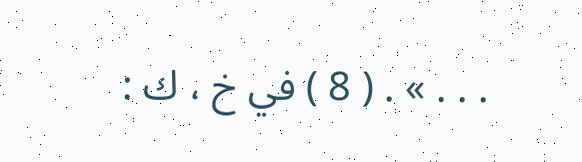. . . » . ( 8 ) في خ ، ك :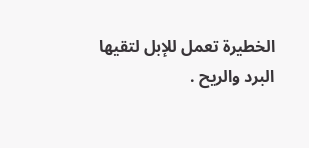الخطيرة تعمل للإبل لتقيها البرد والريح .